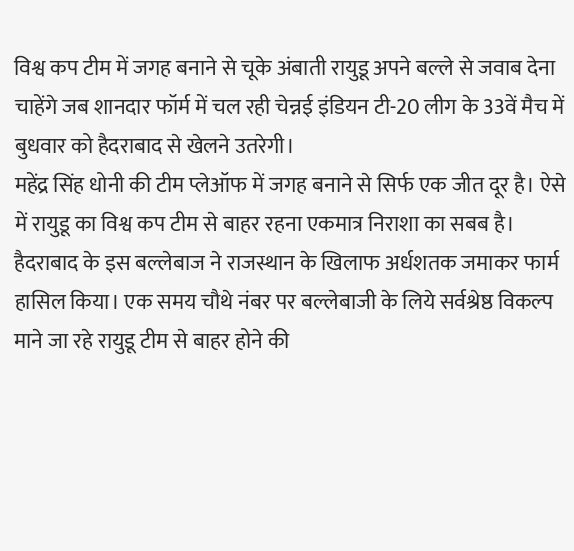विश्व कप टीम में जगह बनाने से चूके अंबाती रायुडू अपने बल्ले से जवाब देना चाहेंगे जब शानदार फॉर्म में चल रही चेन्नई इंडियन टी-20 लीग के 33वें मैच में बुधवार को हैदराबाद से खेलने उतरेगी।
महेंद्र सिंह धोनी की टीम प्लेऑफ में जगह बनाने से सिर्फ एक जीत दूर है। ऐसे में रायुडू का विश्व कप टीम से बाहर रहना एकमात्र निराशा का सबब है। हैदराबाद के इस बल्लेबाज ने राजस्थान के खिलाफ अर्धशतक जमाकर फार्म हासिल किया। एक समय चौथे नंबर पर बल्लेबाजी के लिये सर्वश्रेष्ठ विकल्प माने जा रहे रायुडू टीम से बाहर होने की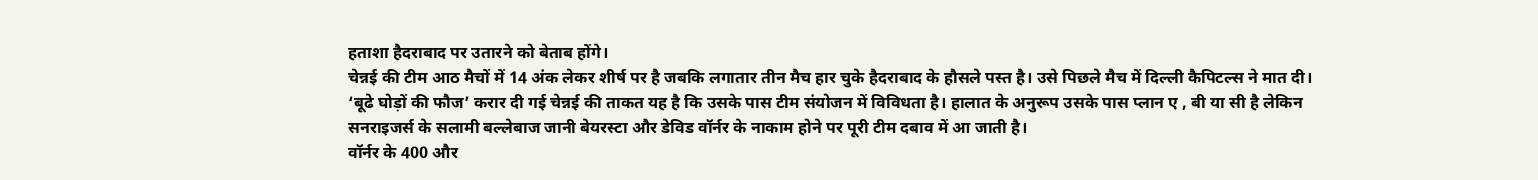हताशा हैदराबाद पर उतारने को बेताब होंगे।
चेन्नई की टीम आठ मैचों में 14 अंक लेकर शीर्ष पर है जबकि लगातार तीन मैच हार चुके हैदराबाद के हौसले पस्त है। उसे पिछले मैच में दिल्ली कैपिटल्स ने मात दी। ‘बूढे घोड़ों की फौज’ करार दी गई चेन्नई की ताकत यह है कि उसके पास टीम संयोजन में विविधता है। हालात के अनुरूप उसके पास प्लान ए , बी या सी है लेकिन सनराइजर्स के सलामी बल्लेबाज जानी बेयरस्टा और डेविड वॉर्नर के नाकाम होने पर पूरी टीम दबाव में आ जाती है।
वॉर्नर के 400 और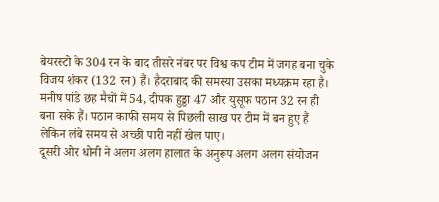बेयरस्टो के 304 रन के बाद तीसरे नंबर पर विश्व कप टीम में जगह बना चुके विजय शंकर (132 रन) हैं। हैदराबाद की समस्या उसका मध्यक्रम रहा है। मनीष पांडे छह मैचों में 54, दीपक हुड्डा 47 और युसूफ पठान 32 रन ही बना सके हैं। पठान काफी समय से पिछली साख पर टीम में बन हुए हैं लेकिन लंबे समय से अच्छी पारी नहीं खेल पाए।
दूसरी ओर धोनी ने अलग अलग हालात के अनुरूप अलग अलग संयोजन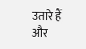उतारे हैं और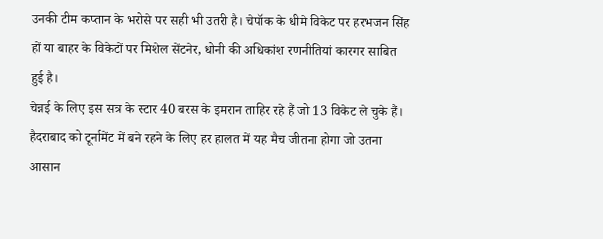उनकी टीम कप्तान के भरोसे पर सही भी उतरी है। चेपॉक के धीमे विकेट पर हरभजन सिंह हों या बाहर के विकेटों पर मिशेल सेंटनेर, धोनी की अधिकांश रणनीतियां कारगर साबित हुई है।
चेन्नई के लिए इस सत्र के स्टार 40 बरस के इमरान ताहिर रहे हैं जो 13 विकेट ले चुके हैं। हैदराबाद को टूर्नामेंट में बने रहने के लिए हर हालत में यह मैच जीतना होगा जो उतना आसान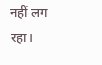नहीं लग रहा।